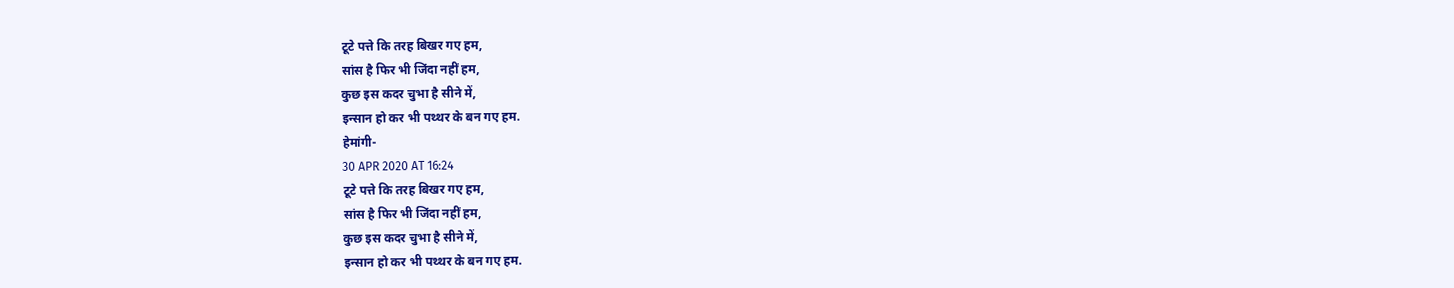टूटे पत्ते कि तरह बिखर गए हम,
सांस है फिर भी जिंदा नहीं हम,
कुछ इस कदर चुभा है सीने में,
इन्सान हो कर भी पथ्थर के बन गए हम.
हेमांगी-
30 APR 2020 AT 16:24
टूटे पत्ते कि तरह बिखर गए हम,
सांस है फिर भी जिंदा नहीं हम,
कुछ इस कदर चुभा है सीने में,
इन्सान हो कर भी पथ्थर के बन गए हम.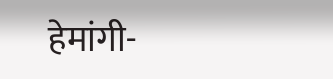हेमांगी-